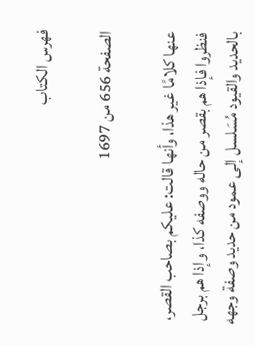فهرس الكتاب

الصفحة 656 من 1697

عنها كلامًا غير هذا، وأنها قالت: عليكم بصاحب القصر، فنظروا فإذا هم بقصر من حاله ووصفه كذا، وإذا هم برجل بالحديد والقيود مُسَلسل إلى عمود من حديد وصفة وجهه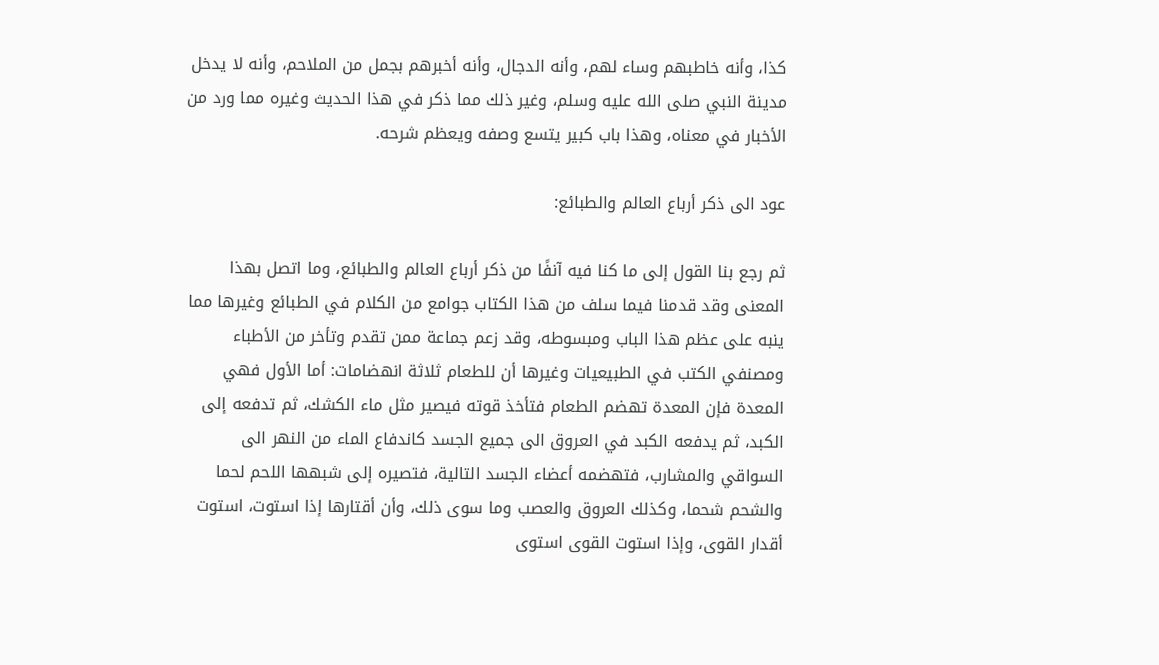كذا، وأنه خاطبهم وساء لهم، وأنه الدجال، وأنه أخبرهم بجمل من الملاحم، وأنه لا يدخل مدينة النبي صلى الله عليه وسلم، وغير ذلك مما ذكر في هذا الحديث وغيره مما ورد من الأخبار في معناه، وهذا باب كبير يتسع وصفه ويعظم شرحه.

عود الى ذكر أرباع العالم والطبائع:

ثم رجع بنا القول إلى ما كنا فيه آنفًا من ذكر أرباع العالم والطبائع، وما اتصل بهذا المعنى وقد قدمنا فيما سلف من هذا الكتاب جوامع من الكلام في الطبائع وغيرها مما ينبه على عظم هذا الباب ومبسوطه، وقد زعم جماعة ممن تقدم وتأخر من الأطباء ومصنفي الكتب في الطبيعيات وغيرها أن للطعام ثلاثة انهضامات: أما الأول فهي المعدة فإن المعدة تهضم الطعام فتأخذ قوته فيصير مثل ماء الكشك، ثم تدفعه إلى الكبد، ثم يدفعه الكبد في العروق الى جميع الجسد كاندفاع الماء من النهر الى السواقي والمشارب، فتهضمه أعضاء الجسد التالية، فتصيره إلى شبهها اللحم لحما والشحم شحما، وكذلك العروق والعصب وما سوى ذلك، وأن أقتارها إذا استوت، استوت أقدار القوى، وإذا استوت القوى استوى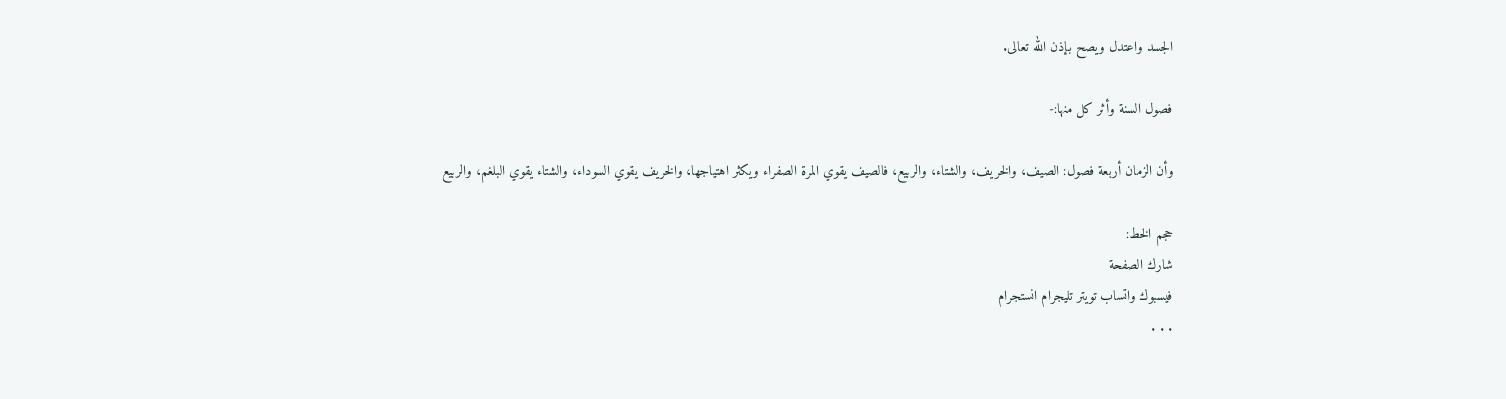الجسد واعتدل ويصح بإذن الله تعالى.

فصول السنة وأثر كل منها:-

وأن الزمان أربعة فصول: الصيف، والخريف، والشتاء، والربيع، فالصيف يقوي المرة الصفراء ويكثر اهتياجها، والخريف يقوي السوداء، والشتاء يقوي البلغم، والربيع

حجم الخط:
شارك الصفحة
فيسبوك واتساب تويتر تليجرام انستجرام
. . .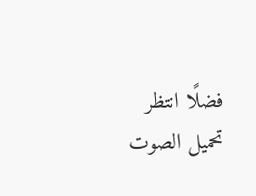فضلًا انتظر تحميل الصوت